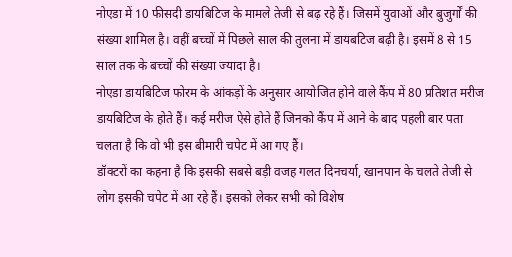नोएडा में 10 फीसदी डायबिटिज के मामले तेजी से बढ़ रहे हैं। जिसमें युवाओं और बुजुर्गों की संख्या शामिल है। वहीं बच्चों में पिछले साल की तुलना में डायबटिज बढ़ी है। इसमें 8 से 15 साल तक के बच्चों की संख्या ज्यादा है।
नोएडा डायबिटिज फोरम के आंकड़ों के अनुसार आयोजित होने वाले कैंप में 80 प्रतिशत मरीज डायबिटिज के होते हैं। कई मरीज ऐसे होते हैं जिनको कैंप में आने के बाद पहली बार पता चलता है कि वो भी इस बीमारी चपेट में आ गए हैं।
डॉक्टरों का कहना है कि इसकी सबसे बड़ी वजह गलत दिनचर्या, खानपान के चलते तेजी से लोग इसकी चपेट में आ रहे हैं। इसको लेकर सभी को विशेष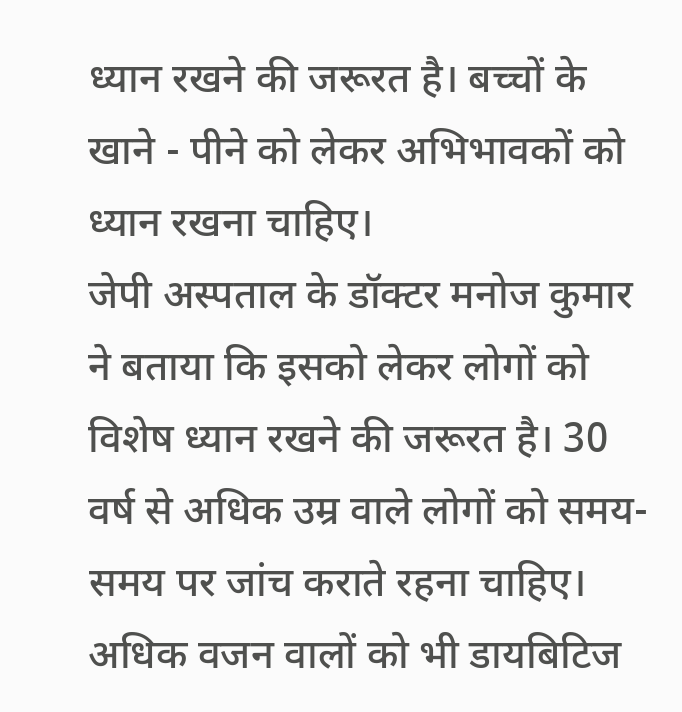ध्यान रखने की जरूरत है। बच्चों के खाने - पीने को लेकर अभिभावकों को ध्यान रखना चाहिए।
जेपी अस्पताल के डॉक्टर मनोज कुमार ने बताया कि इसको लेकर लोगों को विशेष ध्यान रखने की जरूरत है। 30 वर्ष से अधिक उम्र वाले लोगों को समय-समय पर जांच कराते रहना चाहिए। अधिक वजन वालों को भी डायबिटिज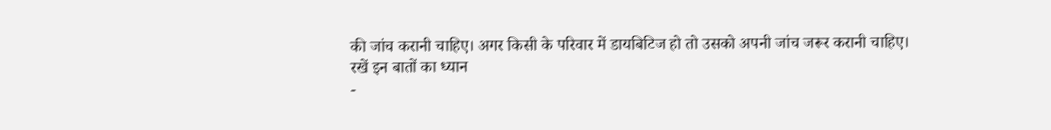की जांच करानी चाहिए। अगर किसी के परिवार में डायबिटिज हो तो उसको अपनी जांच जरूर करानी चाहिए।
रखें इन बातों का ध्यान
-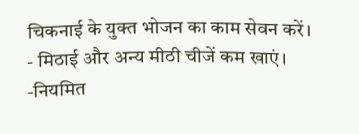चिकनाई के युक्त भोजन का काम सेवन करें।
- मिठाई और अन्य मीठी चीजें कम खाएं।
-नियमित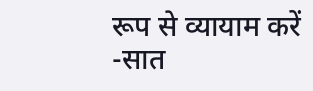रूप से व्यायाम करें
-सात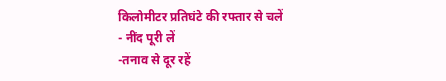किलोमीटर प्रतिघंटे की रफ्तार से चलें
- नींद पूरी लें
-तनाव से दूर रहें